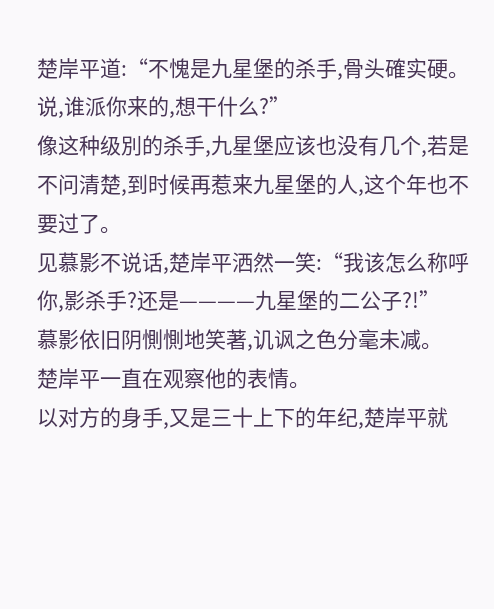楚岸平道:“不愧是九星堡的杀手,骨头確实硬。说,谁派你来的,想干什么?”
像这种级別的杀手,九星堡应该也没有几个,若是不问清楚,到时候再惹来九星堡的人,这个年也不要过了。
见慕影不说话,楚岸平洒然一笑:“我该怎么称呼你,影杀手?还是————九星堡的二公子?!”
慕影依旧阴惻惻地笑著,讥讽之色分毫未减。
楚岸平一直在观察他的表情。
以对方的身手,又是三十上下的年纪,楚岸平就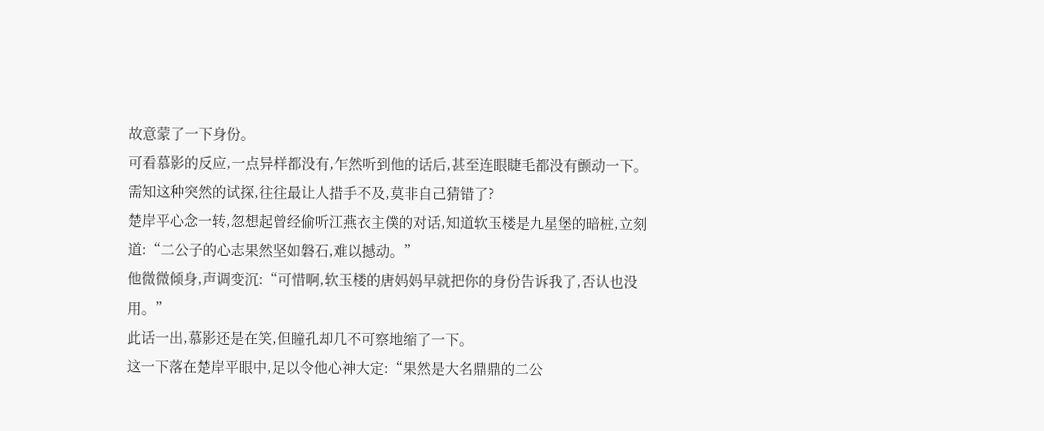故意蒙了一下身份。
可看慕影的反应,一点异样都没有,乍然听到他的话后,甚至连眼睫毛都没有颤动一下。
需知这种突然的试探,往往最让人措手不及,莫非自己猜错了?
楚岸平心念一转,忽想起曾经偷听江燕衣主僕的对话,知道软玉楼是九星堡的暗桩,立刻道:“二公子的心志果然坚如磐石,难以撼动。”
他微微倾身,声调变沉:“可惜啊,软玉楼的唐妈妈早就把你的身份告诉我了,否认也没用。”
此话一出,慕影还是在笑,但瞳孔却几不可察地缩了一下。
这一下落在楚岸平眼中,足以令他心神大定:“果然是大名鼎鼎的二公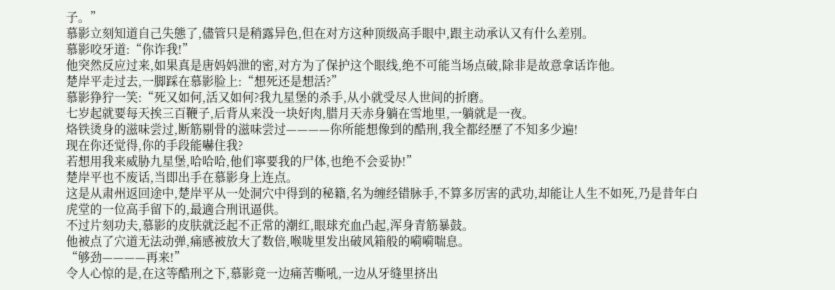子。”
慕影立刻知道自己失態了,儘管只是稍露异色,但在对方这种顶级高手眼中,跟主动承认又有什么差別。
慕影咬牙道:“你诈我!”
他突然反应过来,如果真是唐妈妈泄的密,对方为了保护这个眼线,绝不可能当场点破,除非是故意拿话诈他。
楚岸平走过去,一脚踩在慕影脸上:“想死还是想活?”
慕影狰狞一笑:“死又如何,活又如何?我九星堡的杀手,从小就受尽人世间的折磨。
七岁起就要每天挨三百鞭子,后背从来没一块好肉,腊月天赤身躺在雪地里,一躺就是一夜。
烙铁烫身的滋味尝过,断筋剔骨的滋味尝过————你所能想像到的酷刑,我全都经歷了不知多少遍!
现在你还觉得,你的手段能嚇住我?
若想用我来威胁九星堡,哈哈哈,他们寧要我的尸体,也绝不会妥协!”
楚岸平也不废话,当即出手在慕影身上连点。
这是从肃州返回途中,楚岸平从一处洞穴中得到的秘籍,名为缠经错脉手,不算多厉害的武功,却能让人生不如死,乃是昔年白虎堂的一位高手留下的,最適合刑讯逼供。
不过片刻功夫,慕影的皮肤就泛起不正常的潮红,眼球充血凸起,浑身青筋暴鼓。
他被点了穴道无法动弹,痛感被放大了数倍,喉咙里发出破风箱般的嗬嗬喘息。
“够劲————再来!”
令人心惊的是,在这等酷刑之下,慕影竟一边痛苦嘶吼,一边从牙缝里挤出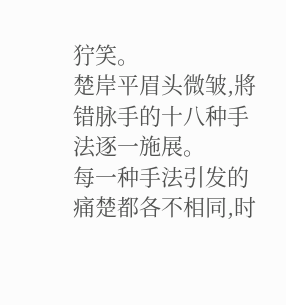狞笑。
楚岸平眉头微皱,將错脉手的十八种手法逐一施展。
每一种手法引发的痛楚都各不相同,时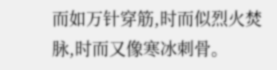而如万针穿筋,时而似烈火焚脉,时而又像寒冰刺骨。